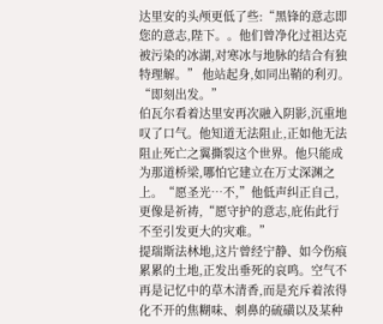达里安的头颅更低了些:“黑锋的意志即您的意志,陛下。。他们曾净化过祖达克被污染的冰湖,对寒冰与地脉的结合有独特理解。” 他站起身,如同出鞘的利刃。“即刻出发。”
伯瓦尔看着达里安再次融入阴影,沉重地叹了口气。他知道无法阻止,正如他无法阻止死亡之翼撕裂这个世界。他只能成为那道桥梁,哪怕它建立在万丈深渊之上。“愿圣光…不,”他低声纠正自己,更像是祈祷,“愿守护的意志,庇佑此行不至引发更大的灾难。”
提瑞斯法林地,这片曾经宁静、如今伤痕累累的土地,正发出垂死的哀鸣。空气不再是记忆中的草木清香,而是充斥着浓得化不开的焦糊味、刺鼻的硫磺以及某种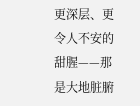更深层、更令人不安的甜腥——那是大地脏腑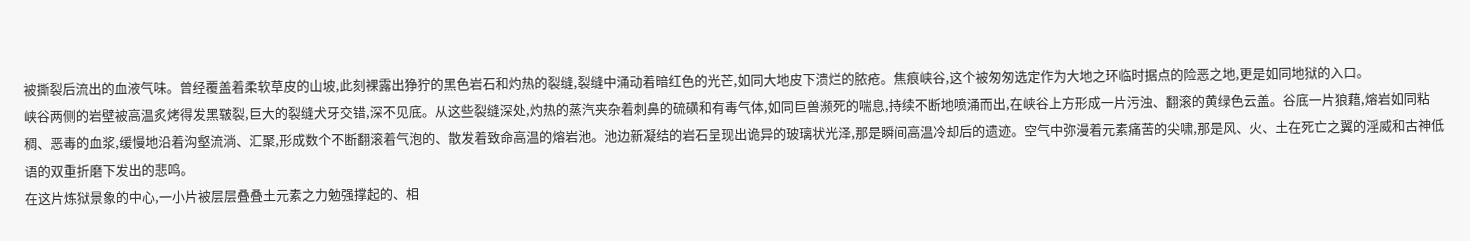被撕裂后流出的血液气味。曾经覆盖着柔软草皮的山坡,此刻裸露出狰狞的黑色岩石和灼热的裂缝,裂缝中涌动着暗红色的光芒,如同大地皮下溃烂的脓疮。焦痕峡谷,这个被匆匆选定作为大地之环临时据点的险恶之地,更是如同地狱的入口。
峡谷两侧的岩壁被高温炙烤得发黑皲裂,巨大的裂缝犬牙交错,深不见底。从这些裂缝深处,灼热的蒸汽夹杂着刺鼻的硫磺和有毒气体,如同巨兽濒死的喘息,持续不断地喷涌而出,在峡谷上方形成一片污浊、翻滚的黄绿色云盖。谷底一片狼藉,熔岩如同粘稠、恶毒的血浆,缓慢地沿着沟壑流淌、汇聚,形成数个不断翻滚着气泡的、散发着致命高温的熔岩池。池边新凝结的岩石呈现出诡异的玻璃状光泽,那是瞬间高温冷却后的遗迹。空气中弥漫着元素痛苦的尖啸,那是风、火、土在死亡之翼的淫威和古神低语的双重折磨下发出的悲鸣。
在这片炼狱景象的中心,一小片被层层叠叠土元素之力勉强撑起的、相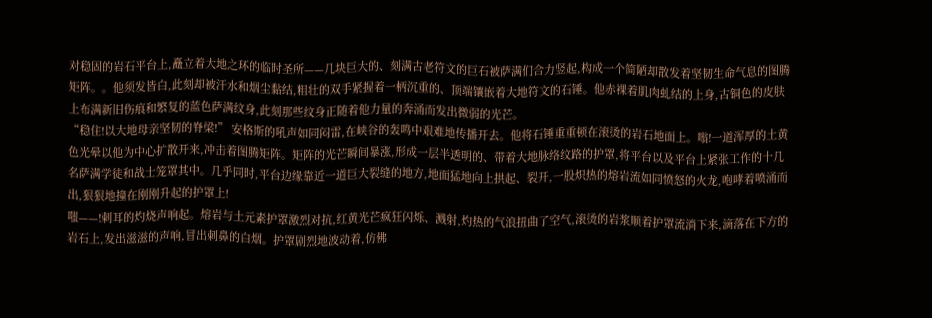对稳固的岩石平台上,矗立着大地之环的临时圣所——几块巨大的、刻满古老符文的巨石被萨满们合力竖起,构成一个简陋却散发着坚韧生命气息的图腾矩阵。。他须发皆白,此刻却被汗水和烟尘黏结,粗壮的双手紧握着一柄沉重的、顶端镶嵌着大地符文的石锤。他赤裸着肌肉虬结的上身,古铜色的皮肤上布满新旧伤痕和繁复的蓝色萨满纹身,此刻那些纹身正随着他力量的奔涌而发出微弱的光芒。
“稳住!以大地母亲坚韧的脊梁!” 安格斯的吼声如同闷雷,在峡谷的轰鸣中艰难地传播开去。他将石锤重重顿在滚烫的岩石地面上。嗡!一道浑厚的土黄色光晕以他为中心扩散开来,冲击着图腾矩阵。矩阵的光芒瞬间暴涨,形成一层半透明的、带着大地脉络纹路的护罩,将平台以及平台上紧张工作的十几名萨满学徒和战士笼罩其中。几乎同时,平台边缘靠近一道巨大裂缝的地方,地面猛地向上拱起、裂开,一股炽热的熔岩流如同愤怒的火龙,咆哮着喷涌而出,狠狠地撞在刚刚升起的护罩上!
嗤——!刺耳的灼烧声响起。熔岩与土元素护罩激烈对抗,红黄光芒疯狂闪烁、溅射,灼热的气浪扭曲了空气,滚烫的岩浆顺着护罩流淌下来,滴落在下方的岩石上,发出滋滋的声响,冒出刺鼻的白烟。护罩剧烈地波动着,仿佛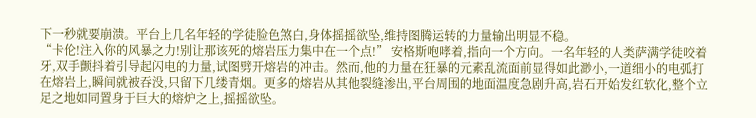下一秒就要崩溃。平台上几名年轻的学徒脸色煞白,身体摇摇欲坠,维持图腾运转的力量输出明显不稳。
“卡伦!注入你的风暴之力!别让那该死的熔岩压力集中在一个点!” 安格斯咆哮着,指向一个方向。一名年轻的人类萨满学徒咬着牙,双手颤抖着引导起闪电的力量,试图劈开熔岩的冲击。然而,他的力量在狂暴的元素乱流面前显得如此渺小,一道细小的电弧打在熔岩上,瞬间就被吞没,只留下几缕青烟。更多的熔岩从其他裂缝渗出,平台周围的地面温度急剧升高,岩石开始发红软化,整个立足之地如同置身于巨大的熔炉之上,摇摇欲坠。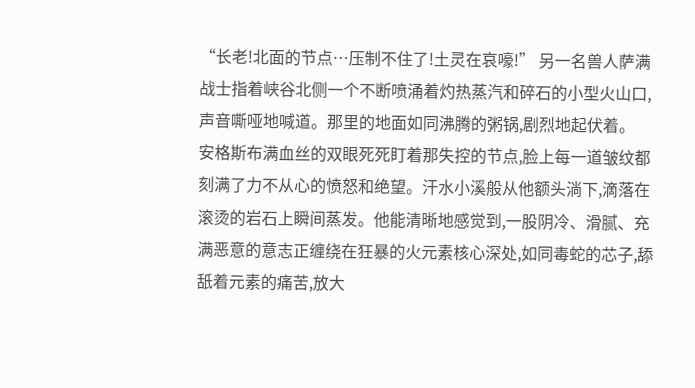“长老!北面的节点…压制不住了!土灵在哀嚎!” 另一名兽人萨满战士指着峡谷北侧一个不断喷涌着灼热蒸汽和碎石的小型火山口,声音嘶哑地喊道。那里的地面如同沸腾的粥锅,剧烈地起伏着。
安格斯布满血丝的双眼死死盯着那失控的节点,脸上每一道皱纹都刻满了力不从心的愤怒和绝望。汗水小溪般从他额头淌下,滴落在滚烫的岩石上瞬间蒸发。他能清晰地感觉到,一股阴冷、滑腻、充满恶意的意志正缠绕在狂暴的火元素核心深处,如同毒蛇的芯子,舔舐着元素的痛苦,放大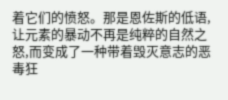着它们的愤怒。那是恩佐斯的低语,让元素的暴动不再是纯粹的自然之怒,而变成了一种带着毁灭意志的恶毒狂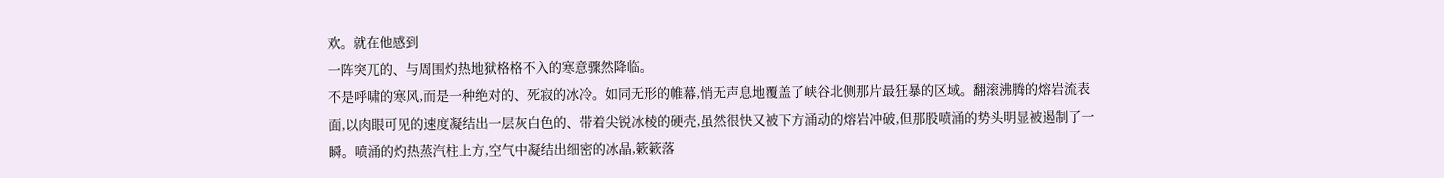欢。就在他感到
一阵突兀的、与周围灼热地狱格格不入的寒意骤然降临。
不是呼啸的寒风,而是一种绝对的、死寂的冰冷。如同无形的帷幕,悄无声息地覆盖了峡谷北侧那片最狂暴的区域。翻滚沸腾的熔岩流表面,以肉眼可见的速度凝结出一层灰白色的、带着尖锐冰棱的硬壳,虽然很快又被下方涌动的熔岩冲破,但那股喷涌的势头明显被遏制了一瞬。喷涌的灼热蒸汽柱上方,空气中凝结出细密的冰晶,簌簌落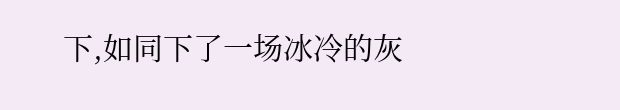下,如同下了一场冰冷的灰